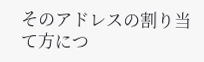そのアドレスの割り当て方につ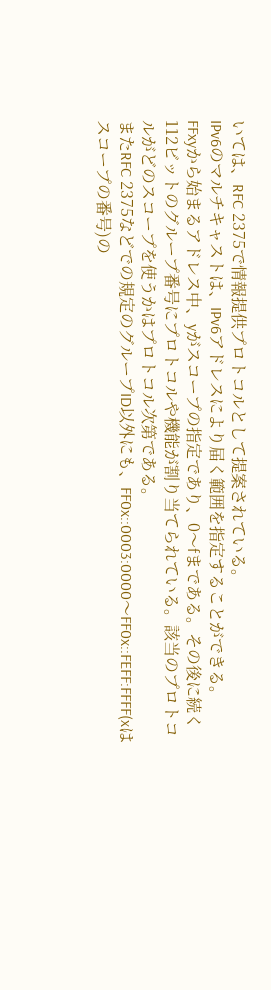いては、RFC 2375で情報提供プロトコルとして提案されている。
IPv6のマルチキャストは、IPv6アドレスにより届く範囲を指定することができる。
FFxyから始まるアドレス中、yがスコープの指定であり、0〜fまである。その後に続く112ビットのグループ番号にプロトコルや機能が割り当てられている。該当のプロトコルがどのスコープを使うかはプロトコル次第である。
またRFC 2375などでの規定のグループID以外にも、FF0x::0003:0000〜FF0x::FEFF:FFFF(xはスコープの番号)の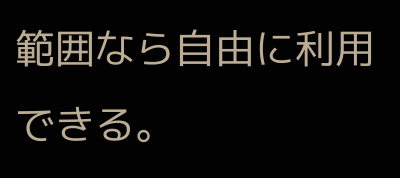範囲なら自由に利用できる。